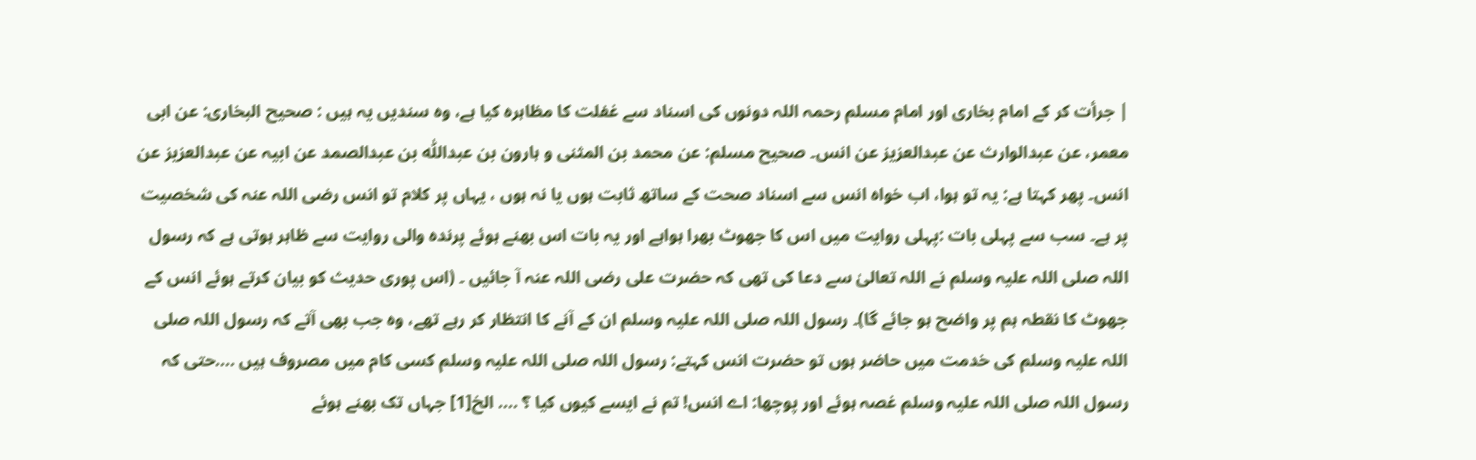| جرأت کر کے امام بخاری اور امام مسلم رحمہ اللہ دونوں کی اسناد سے غفلت کا مظاہرہ کیا ہے، وہ سندیں یہ ہیں : صحیح البخاری: عن ابی معمر، عن عبدالوارث عن عبدالعزیز عن انس۔ صحیح مسلم: عن محمد بن المثنی و ہارون بن عبداللّٰہ بن عبدالصمد عن ابیہ عن عبدالعزیز عن انس۔ پھر کہتا ہے: یہ تو ہوا، اب خواہ انس سے اسناد صحت کے ساتھ ثابت ہوں یا نہ ہوں ، یہاں پر کلام تو انس رضی اللہ عنہ کی شخصیت پر ہے۔ سب سے پہلی بات :پہلی روایت میں اس کا جھوٹ بھرا ہواہے اور یہ بات اس بھنے ہوئے پرندہ والی روایت سے ظاہر ہوتی ہے کہ رسول اللہ صلی اللہ علیہ وسلم نے اللہ تعالیٰ سے دعا کی تھی کہ حضرت علی رضی اللہ عنہ آ جائیں ۔ (اس پوری حدیث کو بیان کرتے ہوئے انس کے جھوٹ کا نقطہ ہم پر واضح ہو جائے گا)۔ رسول اللہ صلی اللہ علیہ وسلم ان کے آنے کا انتظار کر رہے تھے، وہ جب بھی آتے کہ رسول اللہ صلی اللہ علیہ وسلم کی خدمت میں حاضر ہوں تو حضرت انس کہتے: رسول اللہ صلی اللہ علیہ وسلم کسی کام میں مصروف ہیں ....حتی کہ رسول اللہ صلی اللہ علیہ وسلم غصہ ہوئے اور پوچھا: اے انس! تم نے ایسے کیوں کیا ؟ .... الخ[1] جہاں تک بھنے ہوئے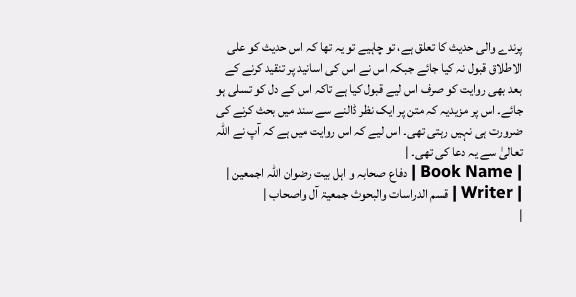پرندے والی حدیث کا تعلق ہے، تو چاہیے تو یہ تھا کہ اس حدیث کو علی الاطلاق قبول نہ کیا جائے جبکہ اس نے اس کی اسانید پر تنقید کرنے کے بعد بھی روایت کو صرف اس لیے قبول کیا ہے تاکہ اس کے دل کو تسلی ہو جائے۔ اس پر مزیدیہ کہ متن پر ایک نظر ڈالنے سے سند میں بحث کرنے کی ضرورت ہی نہیں رہتی تھی۔ اس لیے کہ اس روایت میں ہے کہ آپ نے اللہ تعالیٰ سے یہ دعا کی تھی۔ |
| Book Name | دفاع صحابہ و اہل بیت رضوان اللہ اجمعین |
| Writer | قسم الدراسات والبحوث جمعیۃ آل واصحاب |
|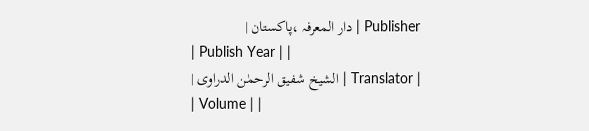Publisher | دار المعرفہ ،پاکستان |
| Publish Year | |
| Translator | الشیخ شفیق الرحمٰن الدراوی |
| Volume | |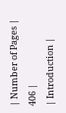| Number of Pages | 406 |
| Introduction |